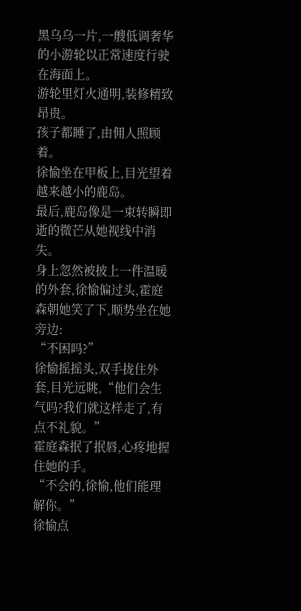黑乌乌一片,一艘低调奢华的小游轮以正常速度行驶在海面上。
游轮里灯火通明,装修精致昂贵。
孩子都睡了,由佣人照顾着。
徐愉坐在甲板上,目光望着越来越小的鹿岛。
最后,鹿岛像是一束转瞬即逝的微芒从她视线中消失。
身上忽然被披上一件温暖的外套,徐愉偏过头,霍庭森朝她笑了下,顺势坐在她旁边:
“不困吗?”
徐愉摇摇头,双手拢住外套,目光远眺,“他们会生气吗?我们就这样走了,有点不礼貌。”
霍庭森抿了抿唇,心疼地握住她的手。
“不会的,徐愉,他们能理解你。”
徐愉点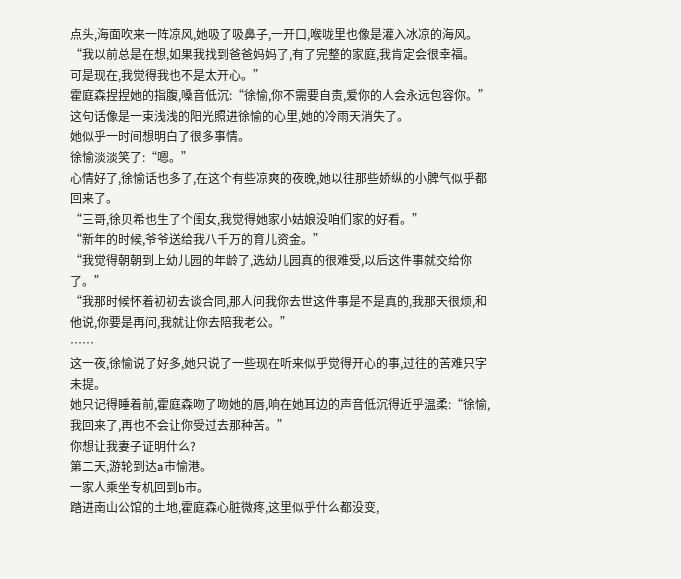点头,海面吹来一阵凉风,她吸了吸鼻子,一开口,喉咙里也像是灌入冰凉的海风。
“我以前总是在想,如果我找到爸爸妈妈了,有了完整的家庭,我肯定会很幸福。
可是现在,我觉得我也不是太开心。”
霍庭森捏捏她的指腹,嗓音低沉:“徐愉,你不需要自责,爱你的人会永远包容你。”
这句话像是一束浅浅的阳光照进徐愉的心里,她的冷雨天消失了。
她似乎一时间想明白了很多事情。
徐愉淡淡笑了:“嗯。”
心情好了,徐愉话也多了,在这个有些凉爽的夜晚,她以往那些娇纵的小脾气似乎都回来了。
“三哥,徐贝希也生了个闺女,我觉得她家小姑娘没咱们家的好看。”
“新年的时候,爷爷送给我八千万的育儿资金。”
“我觉得朝朝到上幼儿园的年龄了,选幼儿园真的很难受,以后这件事就交给你了。”
“我那时候怀着初初去谈合同,那人问我你去世这件事是不是真的,我那天很烦,和他说,你要是再问,我就让你去陪我老公。”
……
这一夜,徐愉说了好多,她只说了一些现在听来似乎觉得开心的事,过往的苦难只字未提。
她只记得睡着前,霍庭森吻了吻她的唇,响在她耳边的声音低沉得近乎温柔:“徐愉,我回来了,再也不会让你受过去那种苦。”
你想让我妻子证明什么?
第二天,游轮到达a市愉港。
一家人乘坐专机回到b市。
踏进南山公馆的土地,霍庭森心脏微疼,这里似乎什么都没变,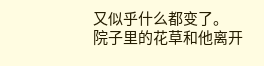又似乎什么都变了。
院子里的花草和他离开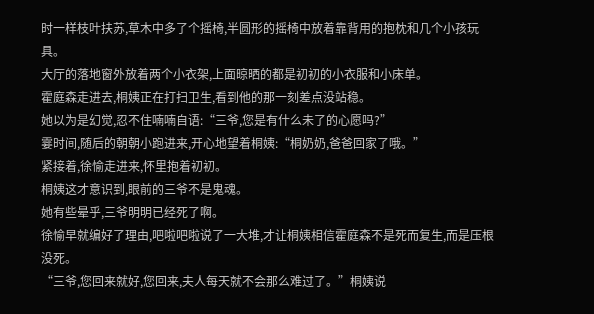时一样枝叶扶苏,草木中多了个摇椅,半圆形的摇椅中放着靠背用的抱枕和几个小孩玩具。
大厅的落地窗外放着两个小衣架,上面晾晒的都是初初的小衣服和小床单。
霍庭森走进去,桐姨正在打扫卫生,看到他的那一刻差点没站稳。
她以为是幻觉,忍不住喃喃自语:“三爷,您是有什么未了的心愿吗?”
霎时间,随后的朝朝小跑进来,开心地望着桐姨:“桐奶奶,爸爸回家了哦。”
紧接着,徐愉走进来,怀里抱着初初。
桐姨这才意识到,眼前的三爷不是鬼魂。
她有些晕乎,三爷明明已经死了啊。
徐愉早就编好了理由,吧啦吧啦说了一大堆,才让桐姨相信霍庭森不是死而复生,而是压根没死。
“三爷,您回来就好,您回来,夫人每天就不会那么难过了。”桐姨说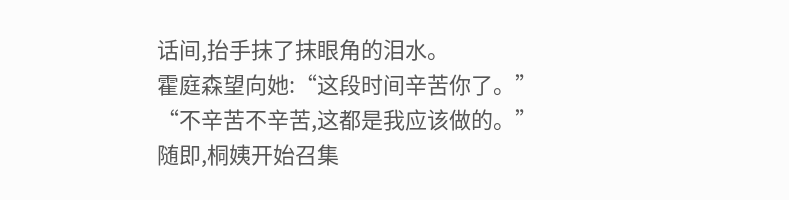话间,抬手抹了抹眼角的泪水。
霍庭森望向她:“这段时间辛苦你了。”
“不辛苦不辛苦,这都是我应该做的。”
随即,桐姨开始召集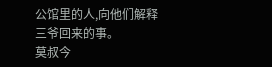公馆里的人,向他们解释三爷回来的事。
莫叔今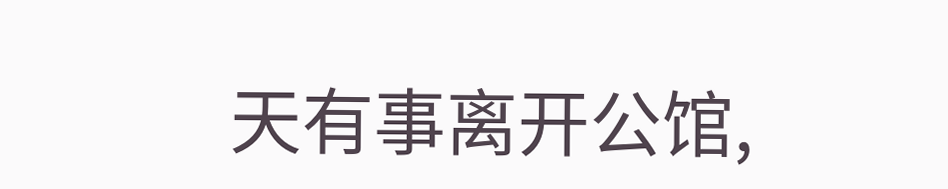天有事离开公馆,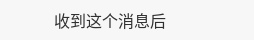收到这个消息后